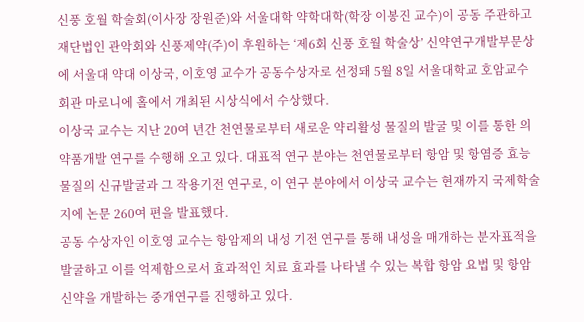신풍 호월 학술회(이사장 장원준)와 서울대학 약학대학(학장 이봉진 교수)이 공동 주관하고 재단법인 관악회와 신풍제약(주)이 후원하는 ‘제6회 신풍 호월 학술상’ 신약연구개발부문상에 서울대 약대 이상국, 이호영 교수가 공동수상자로 선정돼 5월 8일 서울대학교 호암교수회관 마로니에 홀에서 개최된 시상식에서 수상했다.
이상국 교수는 지난 20여 년간 천연물로부터 새로운 약리활성 물질의 발굴 및 이를 통한 의약품개발 연구를 수행해 오고 있다. 대표적 연구 분야는 천연물로부터 항암 및 항염증 효능 물질의 신규발굴과 그 작용기전 연구로, 이 연구 분야에서 이상국 교수는 현재까지 국제학술지에 논문 260여 편을 발표했다.
공동 수상자인 이호영 교수는 항암제의 내성 기전 연구를 통해 내성을 매개하는 분자표적을 발굴하고 이를 억제함으로서 효과적인 치료 효과를 나타낼 수 있는 복합 항암 요법 및 항암신약을 개발하는 중개연구를 진행하고 있다.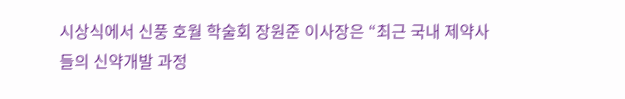시상식에서 신풍 호월 학술회 장원준 이사장은 “최근 국내 제약사들의 신약개발 과정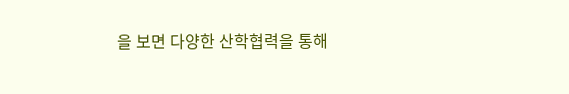을 보면 다양한 산학협력을 통해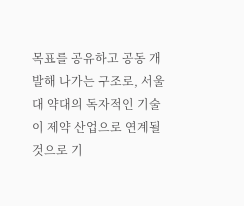목표를 공유하고 공동 개발해 나가는 구조로, 서울대 약대의 독자적인 기술이 제약 산업으로 연계될 것으로 기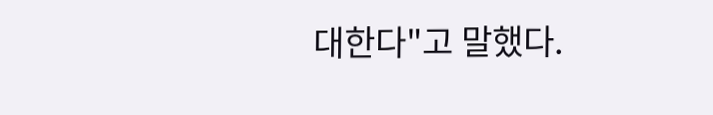대한다"고 말했다.